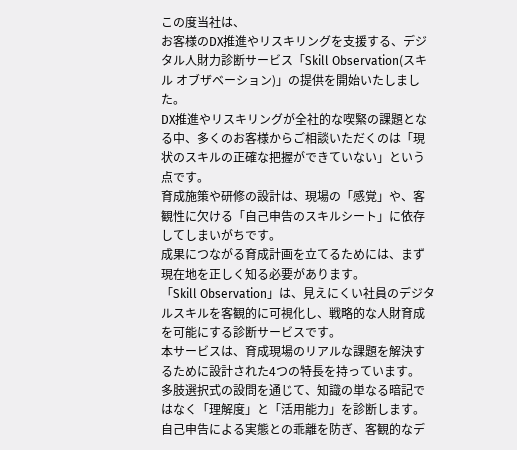この度当社は、
お客様のDX推進やリスキリングを支援する、デジタル人財力診断サービス「Skill Observation(スキル オブザベーション)」の提供を開始いたしました。
DX推進やリスキリングが全社的な喫緊の課題となる中、多くのお客様からご相談いただくのは「現状のスキルの正確な把握ができていない」という点です。
育成施策や研修の設計は、現場の「感覚」や、客観性に欠ける「自己申告のスキルシート」に依存してしまいがちです。
成果につながる育成計画を立てるためには、まず現在地を正しく知る必要があります。
「Skill Observation」は、見えにくい社員のデジタルスキルを客観的に可視化し、戦略的な人財育成を可能にする診断サービスです。
本サービスは、育成現場のリアルな課題を解決するために設計された4つの特長を持っています。
多肢選択式の設問を通じて、知識の単なる暗記ではなく「理解度」と「活用能力」を診断します。
自己申告による実態との乖離を防ぎ、客観的なデ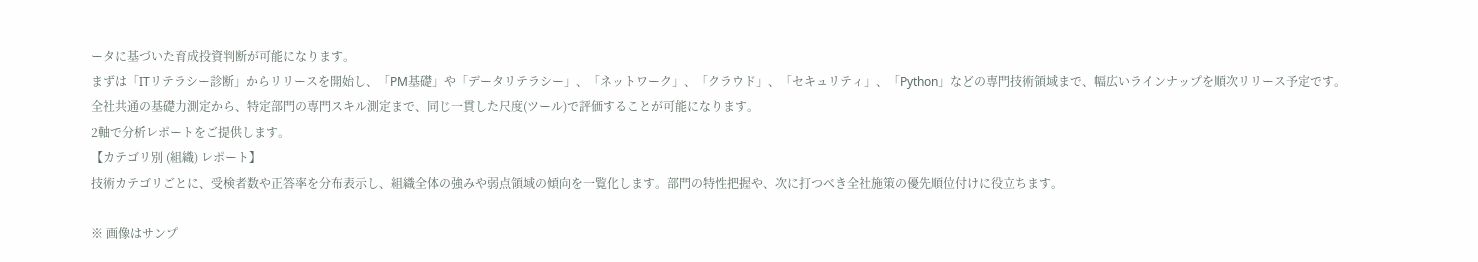ータに基づいた育成投資判断が可能になります。
まずは「ITリテラシー診断」からリリースを開始し、「PM基礎」や「データリテラシー」、「ネットワーク」、「クラウド」、「セキュリティ」、「Python」などの専門技術領域まで、幅広いラインナップを順次リリース予定です。
全社共通の基礎力測定から、特定部門の専門スキル測定まで、同じ一貫した尺度(ツール)で評価することが可能になります。
2軸で分析レポートをご提供します。
【カテゴリ別 (組織) レポート】
技術カテゴリごとに、受検者数や正答率を分布表示し、組織全体の強みや弱点領域の傾向を一覧化します。部門の特性把握や、次に打つべき全社施策の優先順位付けに役立ちます。

※ 画像はサンプ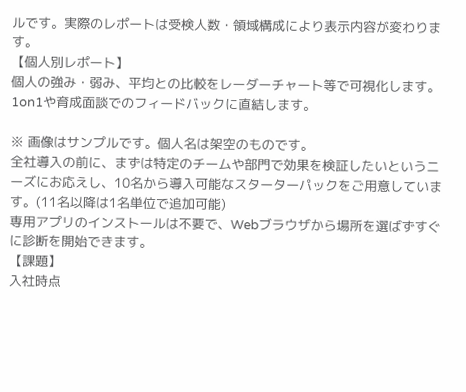ルです。実際のレポートは受検人数・領域構成により表示内容が変わります。
【個人別レポート】
個人の強み・弱み、平均との比較をレーダーチャート等で可視化します。1on1や育成面談でのフィードバックに直結します。

※ 画像はサンプルです。個人名は架空のものです。
全社導入の前に、まずは特定のチームや部門で効果を検証したいというニーズにお応えし、10名から導入可能なスターターパックをご用意しています。(11名以降は1名単位で追加可能)
専用アプリのインストールは不要で、Webブラウザから場所を選ばずすぐに診断を開始できます。
【課題】
入社時点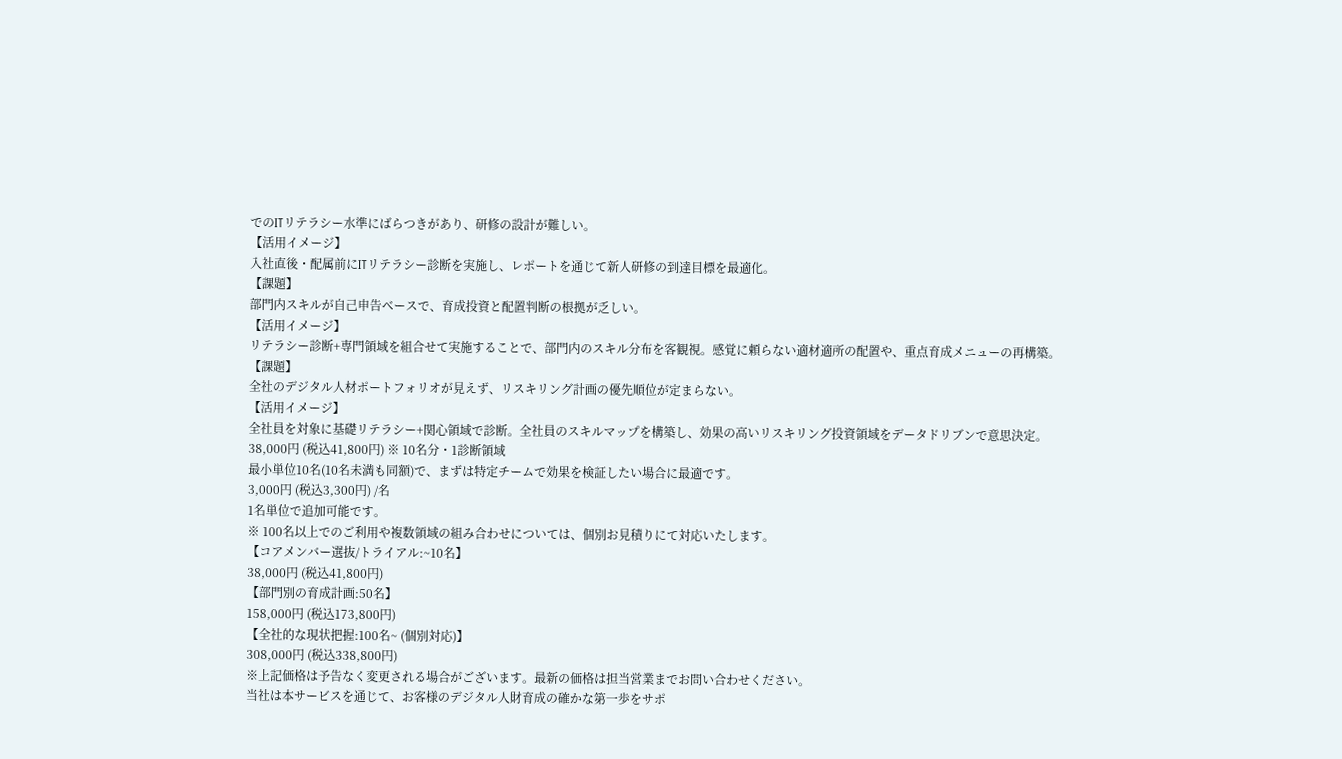でのITリテラシー水準にばらつきがあり、研修の設計が難しい。
【活用イメージ】
入社直後・配属前にITリテラシー診断を実施し、レポートを通じて新人研修の到達目標を最適化。
【課題】
部門内スキルが自己申告ベースで、育成投資と配置判断の根拠が乏しい。
【活用イメージ】
リテラシー診断+専門領域を組合せて実施することで、部門内のスキル分布を客観視。感覚に頼らない適材適所の配置や、重点育成メニューの再構築。
【課題】
全社のデジタル人材ポートフォリオが見えず、リスキリング計画の優先順位が定まらない。
【活用イメージ】
全社員を対象に基礎リテラシー+関心領域で診断。全社員のスキルマップを構築し、効果の高いリスキリング投資領域をデータドリブンで意思決定。
38,000円 (税込41,800円) ※ 10名分・1診断領域
最小単位10名(10名未満も同額)で、まずは特定チームで効果を検証したい場合に最適です。
3,000円 (税込3,300円) /名
1名単位で追加可能です。
※ 100名以上でのご利用や複数領域の組み合わせについては、個別お見積りにて対応いたします。
【コアメンバー選抜/トライアル:~10名】
38,000円 (税込41,800円)
【部門別の育成計画:50名】
158,000円 (税込173,800円)
【全社的な現状把握:100名~ (個別対応)】
308,000円 (税込338,800円)
※上記価格は予告なく変更される場合がございます。最新の価格は担当営業までお問い合わせください。
当社は本サービスを通じて、お客様のデジタル人財育成の確かな第一歩をサポ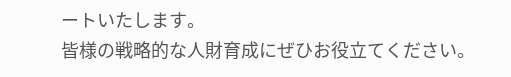ートいたします。
皆様の戦略的な人財育成にぜひお役立てください。